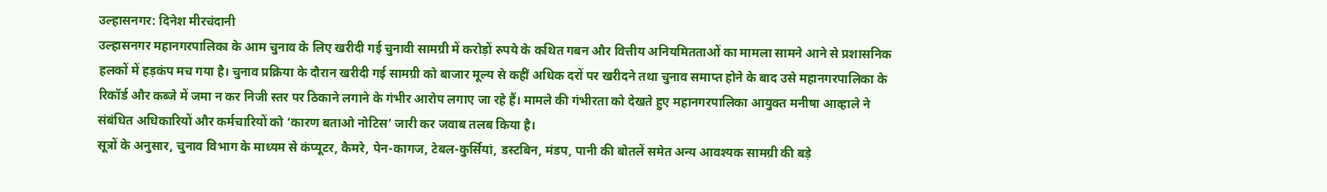उल्हासनगर: दिनेश मीरचंदानी
उल्हासनगर महानगरपालिका के आम चुनाव के लिए खरीदी गई चुनावी सामग्री में करोड़ों रुपये के कथित गबन और वित्तीय अनियमितताओं का मामला सामने आने से प्रशासनिक हलकों में हड़कंप मच गया है। चुनाव प्रक्रिया के दौरान खरीदी गई सामग्री को बाजार मूल्य से कहीं अधिक दरों पर खरीदने तथा चुनाव समाप्त होने के बाद उसे महानगरपालिका के रिकॉर्ड और कब्जे में जमा न कर निजी स्तर पर ठिकाने लगाने के गंभीर आरोप लगाए जा रहे हैं। मामले की गंभीरता को देखते हुए महानगरपालिका आयुक्त मनीषा आव्हाले ने संबंधित अधिकारियों और कर्मचारियों को ‘कारण बताओ नोटिस’ जारी कर जवाब तलब किया है।
सूत्रों के अनुसार, चुनाव विभाग के माध्यम से कंप्यूटर, कैमरे, पेन-कागज, टेबल-कुर्सियां, डस्टबिन, मंडप, पानी की बोतलें समेत अन्य आवश्यक सामग्री की बड़े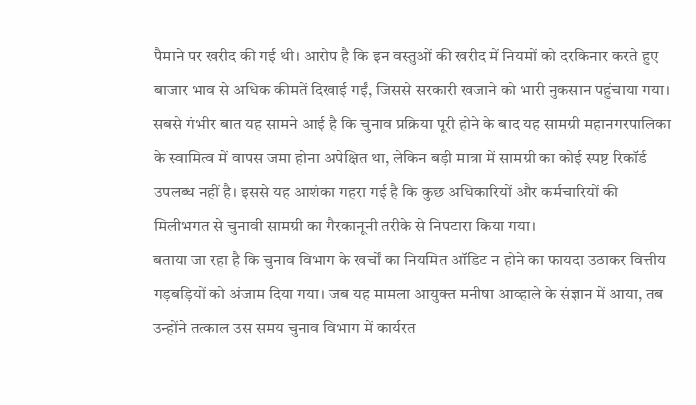पैमाने पर खरीद की गई थी। आरोप है कि इन वस्तुओं की खरीद में नियमों को दरकिनार करते हुए बाजार भाव से अधिक कीमतें दिखाई गईं, जिससे सरकारी खजाने को भारी नुकसान पहुंचाया गया।
सबसे गंभीर बात यह सामने आई है कि चुनाव प्रक्रिया पूरी होने के बाद यह सामग्री महानगरपालिका के स्वामित्व में वापस जमा होना अपेक्षित था, लेकिन बड़ी मात्रा में सामग्री का कोई स्पष्ट रिकॉर्ड उपलब्ध नहीं है। इससे यह आशंका गहरा गई है कि कुछ अधिकारियों और कर्मचारियों की मिलीभगत से चुनावी सामग्री का गैरकानूनी तरीके से निपटारा किया गया।
बताया जा रहा है कि चुनाव विभाग के खर्चों का नियमित ऑडिट न होने का फायदा उठाकर वित्तीय गड़बड़ियों को अंजाम दिया गया। जब यह मामला आयुक्त मनीषा आव्हाले के संज्ञान में आया, तब उन्होंने तत्काल उस समय चुनाव विभाग में कार्यरत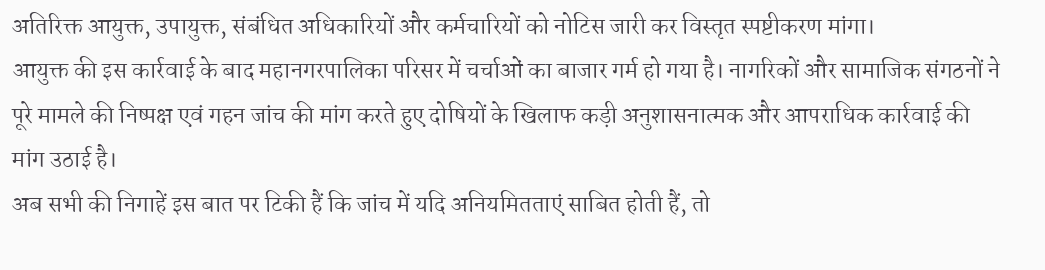अतिरिक्त आयुक्त, उपायुक्त, संबंधित अधिकारियों और कर्मचारियों को नोटिस जारी कर विस्तृत स्पष्टीकरण मांगा।
आयुक्त की इस कार्रवाई के बाद महानगरपालिका परिसर में चर्चाओं का बाजार गर्म हो गया है। नागरिकों और सामाजिक संगठनों ने पूरे मामले की निष्पक्ष एवं गहन जांच की मांग करते हुए दोषियों के खिलाफ कड़ी अनुशासनात्मक और आपराधिक कार्रवाई की मांग उठाई है।
अब सभी की निगाहें इस बात पर टिकी हैं कि जांच में यदि अनियमितताएं साबित होती हैं, तो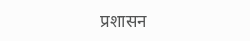प्रशासन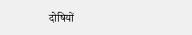दोषियों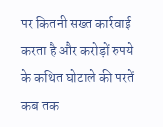पर कितनी सख्त कार्रवाई करता है और करोड़ों रुपये के कथित घोटाले की परतें कब तक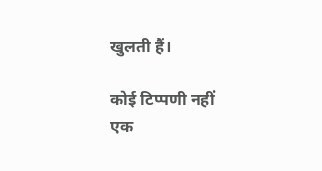खुलती हैं।

कोई टिप्पणी नहीं
एक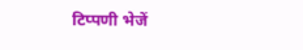टिप्पणी भेजें